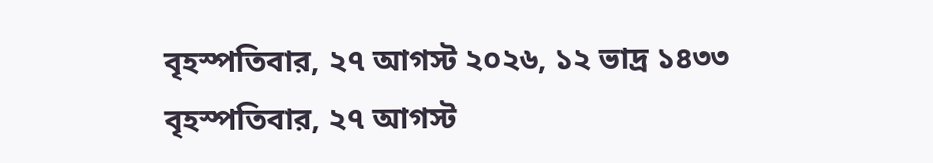বৃহস্পতিবার, ২৭ আগস্ট ২০২৬, ১২ ভাদ্র ১৪৩৩
বৃহস্পতিবার, ২৭ আগস্ট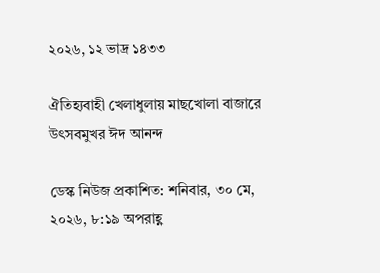২০২৬, ১২ ভাদ্র ১৪৩৩

ঐতিহ্যবাহী খেলাধুলায় মাছখোলা বাজারে উৎসবমুখর ঈদ আনন্দ

ডেস্ক নিউজ প্রকাশিত: শনিবার, ৩০ মে, ২০২৬, ৮:১৯ অপরাহ্ণ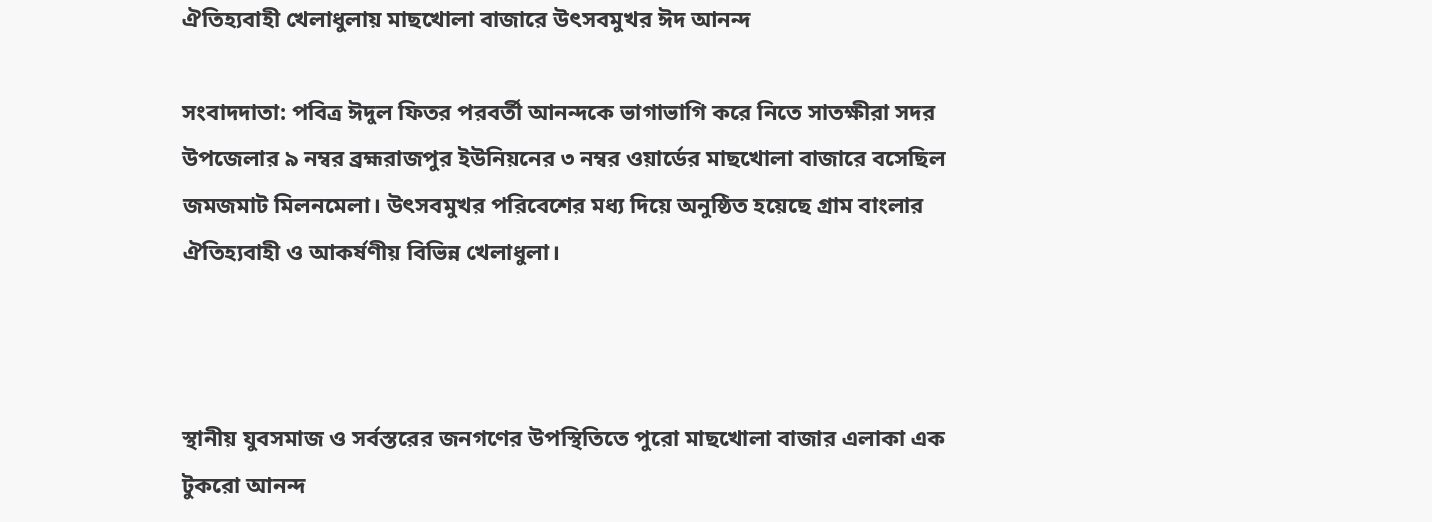ঐতিহ্যবাহী খেলাধুলায় মাছখোলা বাজারে উৎসবমুখর ঈদ আনন্দ

সংবাদদাতা: পবিত্র ঈদুল ফিতর পরবর্তী আনন্দকে ভাগাভাগি করে নিতে সাতক্ষীরা সদর উপজেলার ৯ নম্বর ব্রহ্মরাজপুর ইউনিয়নের ৩ নম্বর ওয়ার্ডের মাছখোলা বাজারে বসেছিল জমজমাট মিলনমেলা। উৎসবমুখর পরিবেশের মধ্য দিয়ে অনুষ্ঠিত হয়েছে গ্রাম বাংলার ঐতিহ্যবাহী ও আকর্ষণীয় বিভিন্ন খেলাধুলা।



স্থানীয় যুবসমাজ ও সর্বস্তরের জনগণের উপস্থিতিতে পুরো মাছখোলা বাজার এলাকা এক টুকরো আনন্দ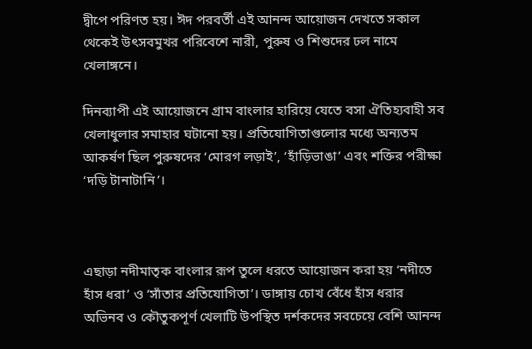দ্বীপে পরিণত হয়। ঈদ পরবর্তী এই আনন্দ আয়োজন দেখতে সকাল থেকেই উৎসবমুখর পরিবেশে নারী, পুরুষ ও শিশুদের ঢল নামে খেলাঙ্গনে।

দিনব্যাপী এই আয়োজনে গ্রাম বাংলার হারিয়ে যেতে বসা ঐতিহ্যবাহী সব খেলাধুলার সমাহার ঘটানো হয়। প্রতিযোগিতাগুলোর মধ্যে অন্যতম আকর্ষণ ছিল পুরুষদের ‘মোরগ লড়াই’, ‘হাঁড়িভাঙা’ এবং শক্তির পরীক্ষা ‘দড়ি টানাটানি’।



এছাড়া নদীমাতৃক বাংলার রূপ তুলে ধরতে আয়োজন করা হয় ‘নদীতে হাঁস ধরা’ ও ‘সাঁতার প্রতিযোগিতা’। ডাঙ্গায় চোখ বেঁধে হাঁস ধরার অভিনব ও কৌতুকপূর্ণ খেলাটি উপস্থিত দর্শকদের সবচেয়ে বেশি আনন্দ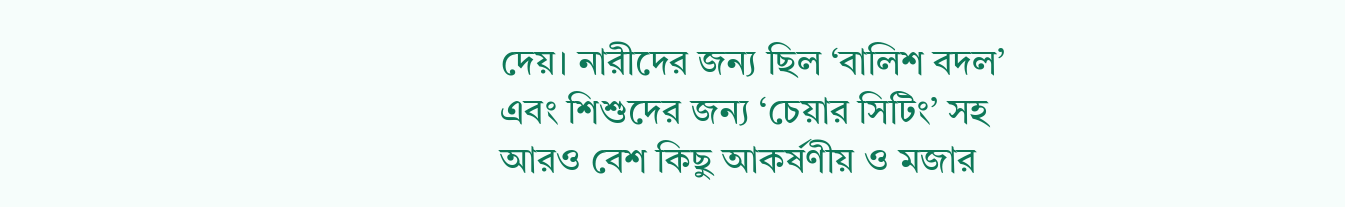দেয়। নারীদের জন্য ছিল ‘বালিশ বদল’ এবং শিশুদের জন্য ‘চেয়ার সিটিং’ সহ আরও বেশ কিছু আকর্ষণীয় ও মজার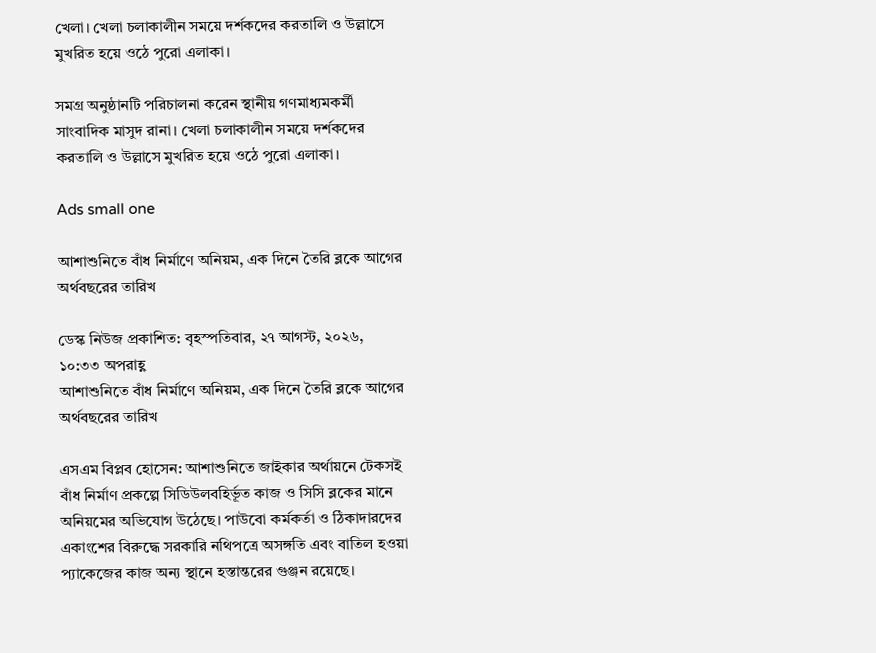খেলা। খেলা চলাকালীন সময়ে দর্শকদের করতালি ও উল্লাসে মুখরিত হয়ে ওঠে পুরো এলাকা।

সমগ্র অনুষ্ঠানটি পরিচালনা করেন স্থানীয় গণমাধ্যমকর্মী সাংবাদিক মাসুদ রানা। খেলা চলাকালীন সময়ে দর্শকদের করতালি ও উল্লাসে মুখরিত হয়ে ওঠে পুরো এলাকা।

Ads small one

আশাশুনিতে বাঁধ নির্মাণে অনিয়ম, এক দিনে তৈরি ব্লকে আগের অর্থবছরের তারিখ

ডেস্ক নিউজ প্রকাশিত: বৃহস্পতিবার, ২৭ আগস্ট, ২০২৬, ১০:৩৩ অপরাহ্ণ
আশাশুনিতে বাঁধ নির্মাণে অনিয়ম, এক দিনে তৈরি ব্লকে আগের অর্থবছরের তারিখ

এসএম বিপ্লব হোসেন: আশাশুনিতে জাইকার অর্থায়নে টেকসই বাঁধ নির্মাণ প্রকল্পে সিডিউলবহির্ভূত কাজ ও সিসি ব্লকের মানে অনিয়মের অভিযোগ উঠেছে। পাউবো কর্মকর্তা ও ঠিকাদারদের একাংশের বিরুদ্ধে সরকারি নথিপত্রে অসঙ্গতি এবং বাতিল হওয়া প্যাকেজের কাজ অন্য স্থানে হস্তান্তরের গুঞ্জন রয়েছে।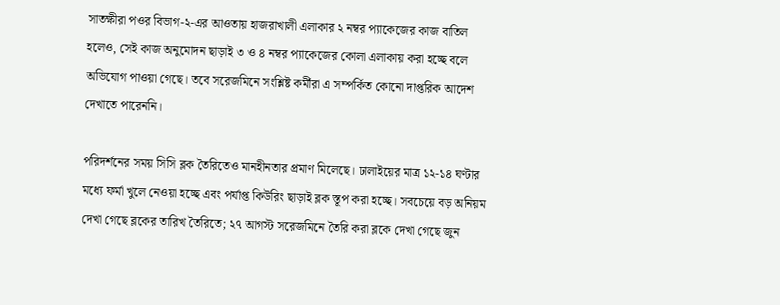সাতক্ষীরা পওর বিভাগ-২-এর আওতায় হাজরাখালী এলাকার ২ নম্বর প্যাকেজের কাজ বাতিল হলেও, সেই কাজ অনুমোদন ছাড়াই ৩ ও ৪ নম্বর প্যাকেজের কোলা এলাকায় করা হচ্ছে বলে অভিযোগ পাওয়া গেছে। তবে সরেজমিনে সংশ্লিষ্ট কর্মীরা এ সম্পর্কিত কোনো দাপ্তরিক আদেশ দেখাতে পারেননি।

পরিদর্শনের সময় সিসি ব্লক তৈরিতেও মানহীনতার প্রমাণ মিলেছে। ঢালাইয়ের মাত্র ১২-১৪ ঘণ্টার মধ্যে ফর্মা খুলে নেওয়া হচ্ছে এবং পর্যাপ্ত কিউরিং ছাড়াই ব্লক স্তূপ করা হচ্ছে। সবচেয়ে বড় অনিয়ম দেখা গেছে ব্লকের তারিখ তৈরিতে; ২৭ আগস্ট সরেজমিনে তৈরি করা ব্লকে দেখা গেছে জুন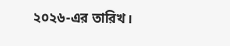২০২৬-এর তারিখ।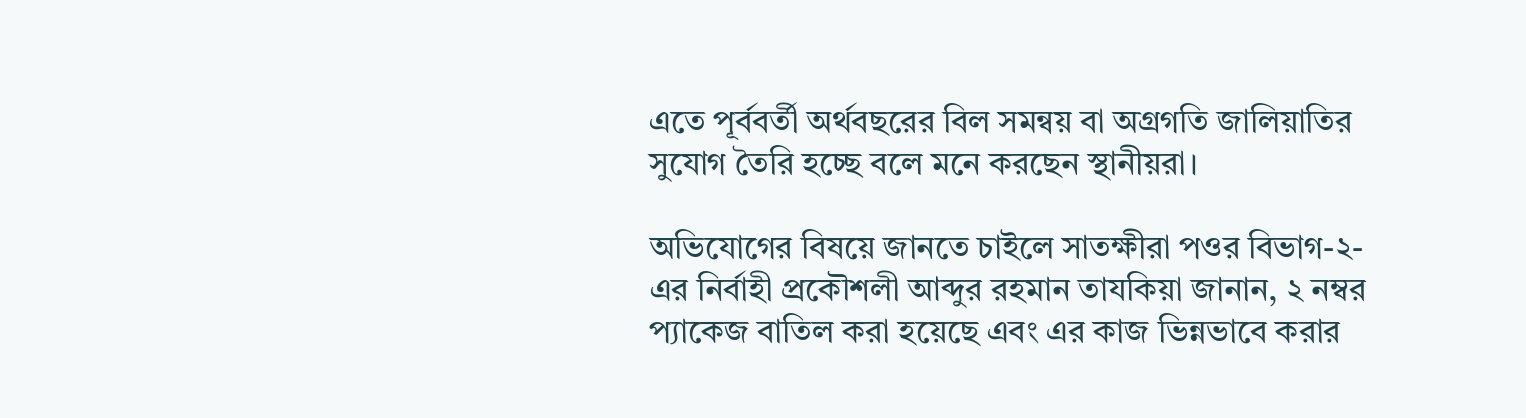এতে পূর্ববর্তী অর্থবছরের বিল সমন্বয় বা অগ্রগতি জালিয়াতির সুযোগ তৈরি হচ্ছে বলে মনে করছেন স্থানীয়রা।

অভিযোগের বিষয়ে জানতে চাইলে সাতক্ষীরা পওর বিভাগ-২-এর নির্বাহী প্রকৌশলী আব্দুর রহমান তাযকিয়া জানান, ২ নম্বর প্যাকেজ বাতিল করা হয়েছে এবং এর কাজ ভিন্নভাবে করার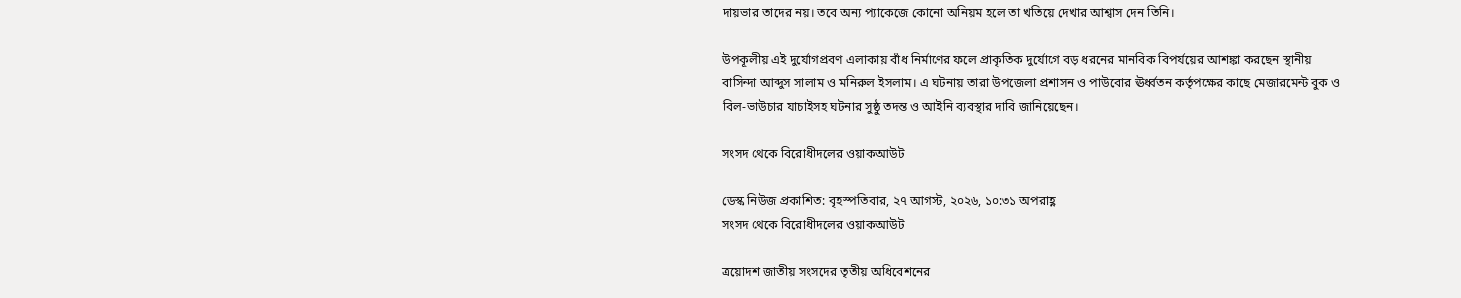দায়ভার তাদের নয়। তবে অন্য প্যাকেজে কোনো অনিয়ম হলে তা খতিয়ে দেখার আশ্বাস দেন তিনি।

উপকূলীয় এই দুর্যোগপ্রবণ এলাকায় বাঁধ নির্মাণের ফলে প্রাকৃতিক দুর্যোগে বড় ধরনের মানবিক বিপর্যয়ের আশঙ্কা করছেন স্থানীয় বাসিন্দা আব্দুস সালাম ও মনিরুল ইসলাম। এ ঘটনায় তারা উপজেলা প্রশাসন ও পাউবোর ঊর্ধ্বতন কর্তৃপক্ষের কাছে মেজারমেন্ট বুক ও বিল-ভাউচার যাচাইসহ ঘটনার সুষ্ঠু তদন্ত ও আইনি ব্যবস্থার দাবি জানিয়েছেন।

সংসদ থেকে বিরোধীদলের ওয়াকআউট

ডেস্ক নিউজ প্রকাশিত: বৃহস্পতিবার, ২৭ আগস্ট, ২০২৬, ১০:৩১ অপরাহ্ণ
সংসদ থেকে বিরোধীদলের ওয়াকআউট

ত্রয়োদশ জাতীয় সংসদের তৃতীয় অধিবেশনের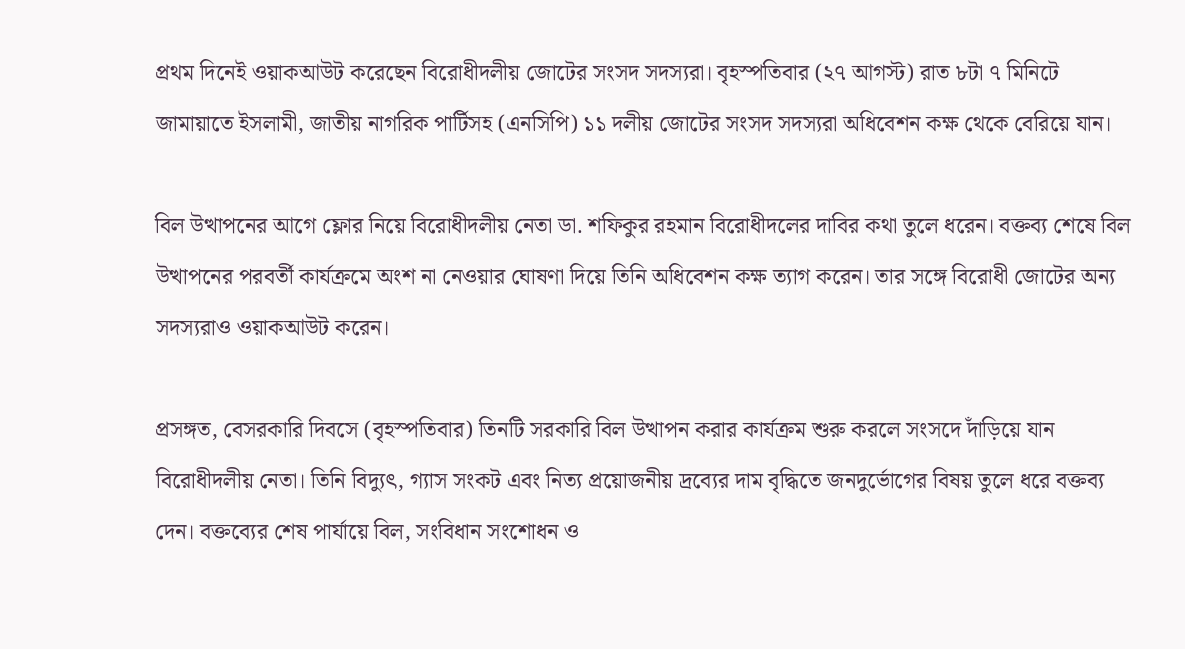প্রথম দিনেই ওয়াকআউট করেছেন বিরোধীদলীয় জোটের সংসদ সদস্যরা। বৃহস্পতিবার (২৭ আগস্ট) রাত ৮টা ৭ মিনিটে জামায়াতে ইসলামী, জাতীয় নাগরিক পার্টিসহ (এনসিপি) ১১ দলীয় জোটের সংসদ সদস্যরা অধিবেশন কক্ষ থেকে বেরিয়ে যান।

বিল উত্থাপনের আগে ফ্লোর নিয়ে বিরোধীদলীয় নেতা ডা. শফিকুর রহমান বিরোধীদলের দাবির কথা তুলে ধরেন। বক্তব্য শেষে বিল উত্থাপনের পরবর্তী কার্যক্রমে অংশ না নেওয়ার ঘোষণা দিয়ে তিনি অধিবেশন কক্ষ ত্যাগ করেন। তার সঙ্গে বিরোধী জোটের অন্য সদস্যরাও ওয়াকআউট করেন।

প্রসঙ্গত, বেসরকারি দিবসে (বৃহস্পতিবার) তিনটি সরকারি বিল উত্থাপন করার কার্যক্রম শুরু করলে সংসদে দাঁড়িয়ে যান বিরোধীদলীয় নেতা। তিনি বিদ্যুৎ, গ্যাস সংকট এবং নিত্য প্রয়োজনীয় দ্রব্যের দাম বৃদ্ধিতে জনদুর্ভোগের বিষয় তুলে ধরে বক্তব্য দেন। বক্তব্যের শেষ পার্যায়ে বিল, সংবিধান সংশোধন ও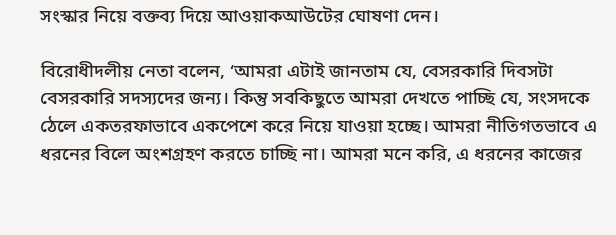সংস্কার নিয়ে বক্তব্য দিয়ে আওয়াকআউটের ঘোষণা দেন।

বিরোধীদলীয় নেতা বলেন, ‘আমরা এটাই জানতাম যে, বেসরকারি দিবসটা বেসরকারি সদস্যদের জন্য। কিন্তু সবকিছুতে আমরা দেখতে পাচ্ছি যে, সংসদকে ঠেলে একতরফাভাবে একপেশে করে নিয়ে যাওয়া হচ্ছে। আমরা নীতিগতভাবে এ ধরনের বিলে অংশগ্রহণ করতে চাচ্ছি না। আমরা মনে করি, এ ধরনের কাজের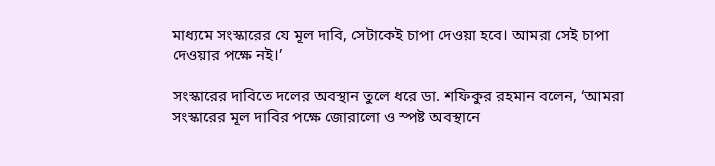মাধ্যমে সংস্কারের যে মূল দাবি, সেটাকেই চাপা দেওয়া হবে। আমরা সেই চাপা দেওয়ার পক্ষে নই।’

সংস্কারের দাবিতে দলের অবস্থান তুলে ধরে ডা. শফিকুর রহমান বলেন, ‘আমরা সংস্কারের মূল দাবির পক্ষে জোরালো ও স্পষ্ট অবস্থানে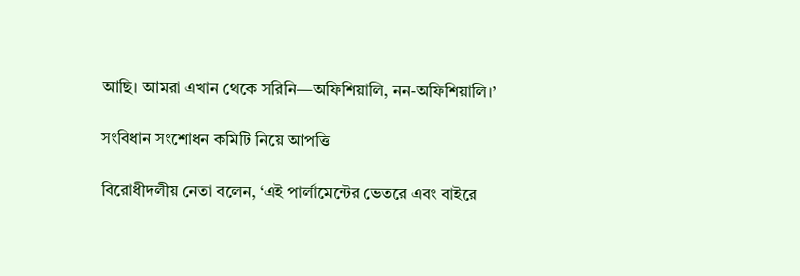আছি। আমরা এখান থেকে সরিনি—অফিশিয়ালি, নন-অফিশিয়ালি।’

সংবিধান সংশোধন কমিটি নিয়ে আপত্তি

বিরোধীদলীয় নেতা বলেন, ‘এই পার্লামেন্টের ভেতরে এবং বাইরে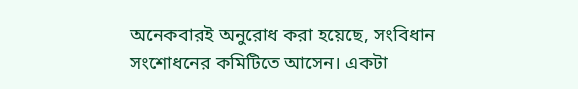অনেকবারই অনুরোধ করা হয়েছে, সংবিধান সংশোধনের কমিটিতে আসেন। একটা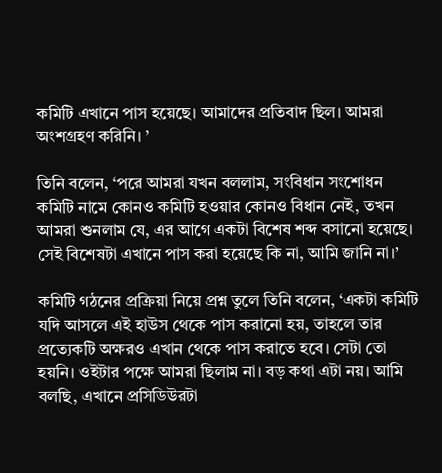কমিটি এখানে পাস হয়েছে। আমাদের প্রতিবাদ ছিল। আমরা অংশগ্রহণ করিনি। ’

তিনি বলেন, ‘পরে আমরা যখন বললাম, সংবিধান সংশোধন কমিটি নামে কোনও কমিটি হওয়ার কোনও বিধান নেই, তখন আমরা শুনলাম যে, এর আগে একটা বিশেষ শব্দ বসানো হয়েছে। সেই বিশেষটা এখানে পাস করা হয়েছে কি না, আমি জানি না।’

কমিটি গঠনের প্রক্রিয়া নিয়ে প্রশ্ন তুলে তিনি বলেন, ‘একটা কমিটি যদি আসলে এই হাউস থেকে পাস করানো হয়, তাহলে তার প্রত্যেকটি অক্ষরও এখান থেকে পাস করাতে হবে। সেটা তো হয়নি। ওইটার পক্ষে আমরা ছিলাম না। বড় কথা এটা নয়। আমি বলছি, এখানে প্রসিডিউরটা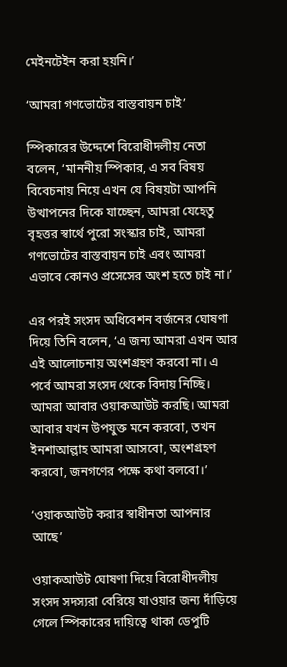মেইনটেইন করা হয়নি।’

‘আমরা গণভোটের বাস্তবায়ন চাই’

স্পিকারের উদ্দেশে বিরোধীদলীয় নেতা বলেন, ‘মাননীয় স্পিকার, এ সব বিষয় বিবেচনায় নিয়ে এখন যে বিষয়টা আপনি উত্থাপনের দিকে যাচ্ছেন, আমরা যেহেতু বৃহত্তর স্বার্থে পুরো সংস্কার চাই, আমরা গণভোটের বাস্তবায়ন চাই এবং আমরা এভাবে কোনও প্রসেসের অংশ হতে চাই না।’

এর পরই সংসদ অধিবেশন বর্জনের ঘোষণা দিয়ে তিনি বলেন, ‘এ জন্য আমরা এখন আর এই আলোচনায় অংশগ্রহণ করবো না। এ পর্বে আমরা সংসদ থেকে বিদায় নিচ্ছি। আমরা আবার ওয়াকআউট করছি। আমরা আবার যখন উপযুক্ত মনে করবো, তখন ইনশাআল্লাহ আমরা আসবো, অংশগ্রহণ করবো, জনগণের পক্ষে কথা বলবো।’

‘ওয়াকআউট করার স্বাধীনতা আপনার আছে’

ওয়াকআউট ঘোষণা দিয়ে বিরোধীদলীয় সংসদ সদস্যরা বেরিয়ে যাওয়ার জন্য দাঁড়িয়ে গেলে স্পিকারের দায়িত্বে থাকা ডেপুটি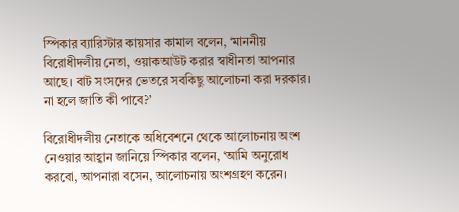স্পিকার ব্যারিস্টার কায়সার কামাল বলেন, ‘মাননীয় বিরোধীদলীয় নেতা, ওয়াকআউট করার স্বাধীনতা আপনার আছে। বাট সংসদের ভেতরে সবকিছু আলোচনা করা দরকার। না হলে জাতি কী পাবে?’

বিরোধীদলীয় নেতাকে অধিবেশনে থেকে আলোচনায় অংশ নেওয়ার আহ্বান জানিয়ে স্পিকার বলেন, ‘আমি অনুরোধ করবো, আপনারা বসেন, আলোচনায় অংশগ্রহণ করেন।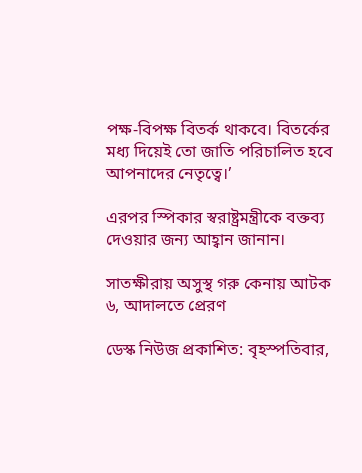পক্ষ-বিপক্ষ বিতর্ক থাকবে। বিতর্কের মধ্য দিয়েই তো জাতি পরিচালিত হবে আপনাদের নেতৃত্বে।’

এরপর স্পিকার স্বরাষ্ট্রমন্ত্রীকে বক্তব্য দেওয়ার জন্য আহ্বান জানান।

সাতক্ষীরায় অসুস্থ গরু কেনায় আটক ৬, আদালতে প্রেরণ

ডেস্ক নিউজ প্রকাশিত: বৃহস্পতিবার,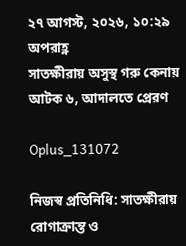২৭ আগস্ট, ২০২৬, ১০:২৯ অপরাহ্ণ
সাতক্ষীরায় অসুস্থ গরু কেনায় আটক ৬, আদালতে প্রেরণ

Oplus_131072

নিজস্ব প্রতিনিধি: সাতক্ষীরায় রোগাক্রান্ত ও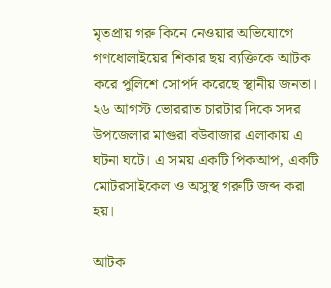মৃতপ্রায় গরু কিনে নেওয়ার অভিযোগে গণধোলাইয়ের শিকার ছয় ব্যক্তিকে আটক করে পুলিশে সোপর্দ করেছে স্থানীয় জনতা। ২৬ আগস্ট ভোররাত চারটার দিকে সদর উপজেলার মাগুরা বউবাজার এলাকায় এ ঘটনা ঘটে। এ সময় একটি পিকআপ, একটি মোটরসাইকেল ও অসুস্থ গরুটি জব্দ করা হয়।

আটক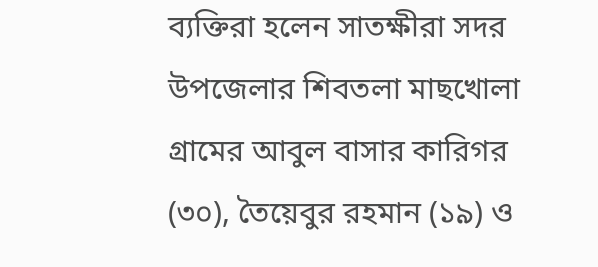ব্যক্তিরা হলেন সাতক্ষীরা সদর উপজেলার শিবতলা মাছখোলা গ্রামের আবুল বাসার কারিগর (৩০), তৈয়েবুর রহমান (১৯) ও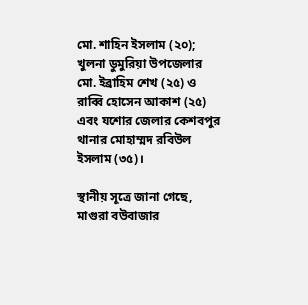মো. শাহিন ইসলাম (২০); খুলনা ডুমুরিয়া উপজেলার মো. ইব্রাহিম শেখ (২৫) ও রাব্বি হোসেন আকাশ (২৫) এবং যশোর জেলার কেশবপুর থানার মোহাম্মদ রবিউল ইসলাম (৩৫)।

স্থানীয় সূত্রে জানা গেছে, মাগুরা বউবাজার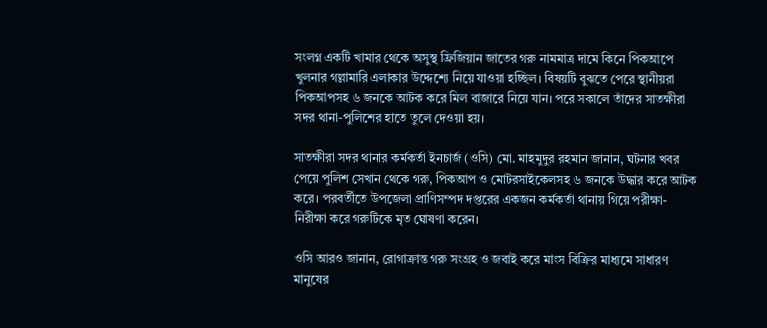সংলগ্ন একটি খামার থেকে অসুস্থ ফ্রিজিয়ান জাতের গরু নামমাত্র দামে কিনে পিকআপে খুলনার গল্লামারি এলাকার উদ্দেশ্যে নিয়ে যাওয়া হচ্ছিল। বিষয়টি বুঝতে পেরে স্থানীয়রা পিকআপসহ ৬ জনকে আটক করে মিল বাজারে নিয়ে যান। পরে সকালে তাঁদের সাতক্ষীরা সদর থানা-পুলিশের হাতে তুলে দেওয়া হয়।

সাতক্ষীরা সদর থানার কর্মকর্তা ইনচার্জ (ওসি) মো. মাহমুদুর রহমান জানান, ঘটনার খবর পেয়ে পুলিশ সেখান থেকে গরু, পিকআপ ও মোটরসাইকেলসহ ৬ জনকে উদ্ধার করে আটক করে। পরবর্তীতে উপজেলা প্রাণিসম্পদ দপ্তরের একজন কর্মকর্তা থানায় গিয়ে পরীক্ষা-নিরীক্ষা করে গরুটিকে মৃত ঘোষণা করেন।

ওসি আরও জানান, রোগাক্রান্ত গরু সংগ্রহ ও জবাই করে মাংস বিক্রির মাধ্যমে সাধারণ মানুষের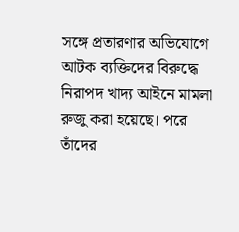সঙ্গে প্রতারণার অভিযোগে আটক ব্যক্তিদের বিরুদ্ধে নিরাপদ খাদ্য আইনে মামলা রুজু করা হয়েছে। পরে তাঁদের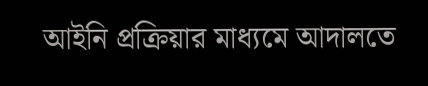আইনি প্রক্রিয়ার মাধ্যমে আদালতে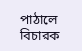পাঠালে বিচারক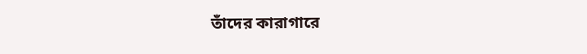তাঁদের কারাগারে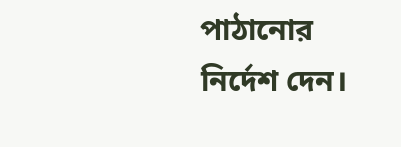পাঠানোর নির্দেশ দেন।